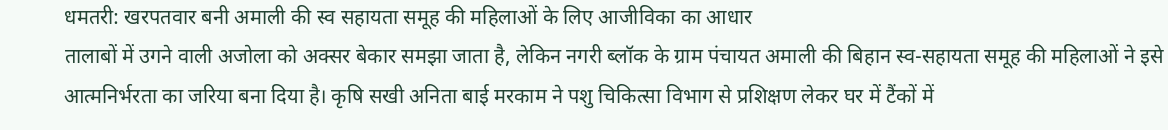धमतरी: खरपतवार बनी अमाली की स्व सहायता समूह की महिलाओं के लिए आजीविका का आधार
तालाबों में उगने वाली अजोला को अक्सर बेकार समझा जाता है, लेकिन नगरी ब्लॉक के ग्राम पंचायत अमाली की बिहान स्व-सहायता समूह की महिलाओं ने इसे आत्मनिर्भरता का जरिया बना दिया है। कृषि सखी अनिता बाई मरकाम ने पशु चिकित्सा विभाग से प्रशिक्षण लेकर घर में टैंकों में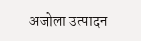अजोला उत्पादन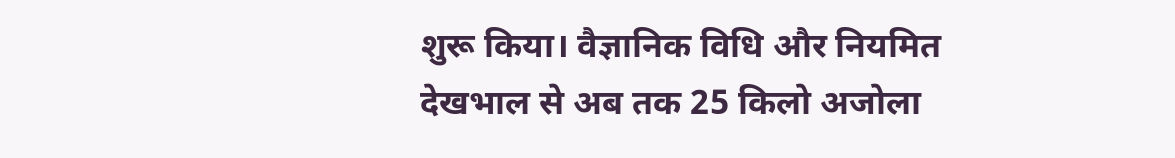शुरू किया। वैज्ञानिक विधि और नियमित देखभाल से अब तक 25 किलो अजोला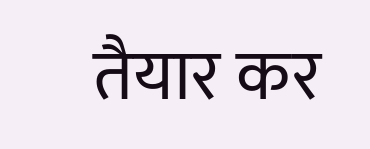तैयार कर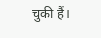चुकी हैं।